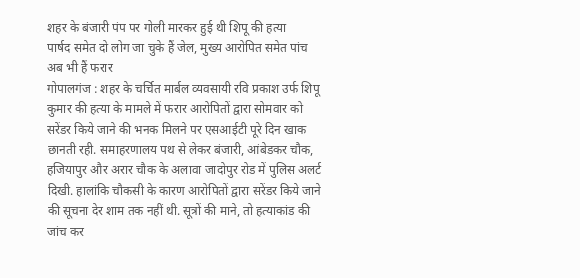शहर के बंजारी पंप पर गोली मारकर हुई थी शिपू की हत्या
पार्षद समेत दो लोग जा चुके हैं जेल, मुख्य आरोपित समेत पांच अब भी हैं फरार
गोपालगंज : शहर के चर्चित मार्बल व्यवसायी रवि प्रकाश उर्फ शिपू कुमार की हत्या के मामले में फरार आरोपितों द्वारा सोमवार को सरेंडर किये जाने की भनक मिलने पर एसआईटी पूरे दिन खाक छानती रही. समाहरणालय पथ से लेकर बंजारी, आंबेडकर चौक, हजियापुर और अरार चौक के अलावा जादोपुर रोड में पुलिस अलर्ट दिखी. हालांकि चौकसी के कारण आरोपितों द्वारा सरेंडर किये जाने की सूचना देर शाम तक नहीं थी. सूत्रों की माने, तो हत्याकांड की जांच कर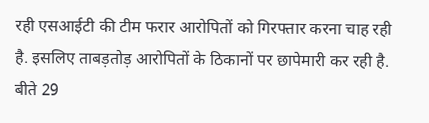रही एसआईटी की टीम फरार आरोपितों को गिरफ्तार करना चाह रही है. इसलिए ताबड़तोड़ आरोपितों के ठिकानों पर छापेमारी कर रही है.
बीते 29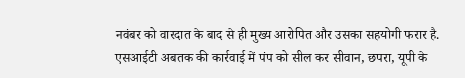नवंबर को वारदात के बाद से ही मुख्य आरोपित और उसका सहयोगी फरार है. एसआईटी अबतक की कार्रवाई में पंप को सील कर सीवान, छपरा, यूपी के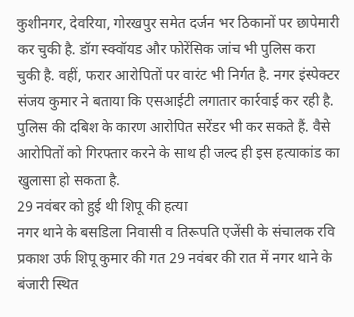कुशीनगर, देवरिया, गोरखपुर समेत दर्जन भर ठिकानों पर छापेमारी कर चुकी है. डॉग स्क्वॉयड और फोरेंसिक जांच भी पुलिस करा चुकी है. वहीं, फरार आरोपितों पर वारंट भी निर्गत है. नगर इंस्पेक्टर संजय कुमार ने बताया कि एसआईटी लगातार कार्रवाई कर रही है. पुलिस की दबिश के कारण आरोपित सरेंडर भी कर सकते हैं. वैसे आरोपितों को गिरफ्तार करने के साथ ही जल्द ही इस हत्याकांड का खुलासा हो सकता है.
29 नवंबर को हुई थी शिपू की हत्या
नगर थाने के बसडिला निवासी व तिरूपति एजेंसी के संचालक रवि प्रकाश उर्फ शिपू कुमार की गत 29 नवंबर की रात में नगर थाने के बंजारी स्थित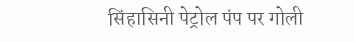सिंहासिनी पेट्रोल पंप पर गोली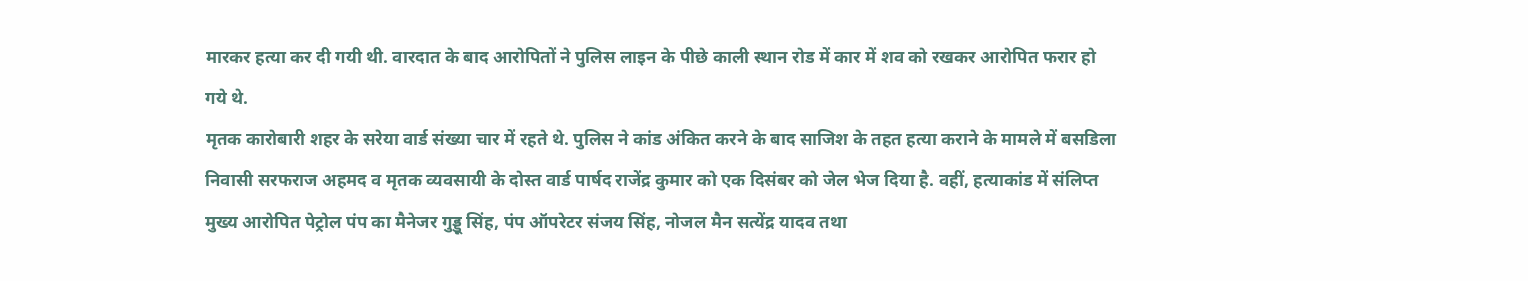मारकर हत्या कर दी गयी थी. वारदात के बाद आरोपितों ने पुलिस लाइन के पीछे काली स्थान रोड में कार में शव को रखकर आरोपित फरार हो गये थे.
मृतक कारोबारी शहर के सरेया वार्ड संख्या चार में रहते थे. पुलिस ने कांड अंकित करने के बाद साजिश के तहत हत्या कराने के मामले में बसडिला निवासी सरफराज अहमद व मृतक व्यवसायी के दोस्त वार्ड पार्षद राजेंद्र कुमार को एक दिसंबर को जेल भेज दिया है. वहीं, हत्याकांड में संलिप्त मुख्य आरोपित पेट्रोल पंप का मैनेजर गुड्डू सिंह, पंप ऑपरेटर संजय सिंह, नोजल मैन सत्येंद्र यादव तथा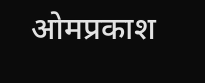ओमप्रकाश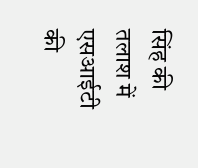सिंह की तलाश में एसआईटी की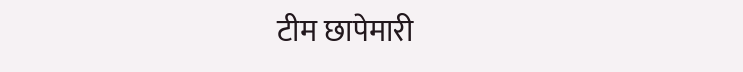टीम छापेमारी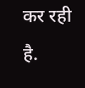कर रही है.